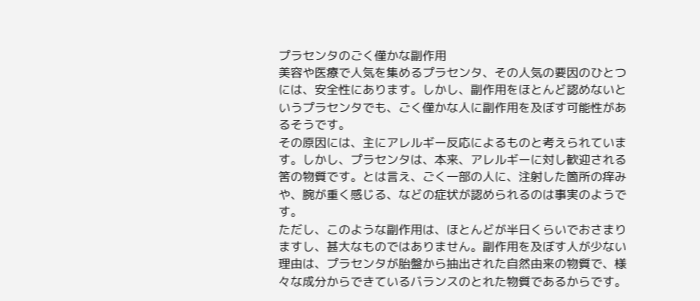プラセンタのごく僅かな副作用
美容や医療で人気を集めるプラセンタ、その人気の要因のひとつには、安全性にあります。しかし、副作用をほとんど認めないというプラセンタでも、ごく僅かな人に副作用を及ぼす可能性があるそうです。
その原因には、主にアレルギー反応によるものと考えられています。しかし、プラセンタは、本来、アレルギーに対し歓迎される筈の物質です。とは言え、ごく一部の人に、注射した箇所の痒みや、腕が重く感じる、などの症状が認められるのは事実のようです。
ただし、このような副作用は、ほとんどが半日くらいでおさまりますし、甚大なものではありません。副作用を及ぼす人が少ない理由は、プラセンタが胎盤から抽出された自然由来の物質で、様々な成分からできているバランスのとれた物質であるからです。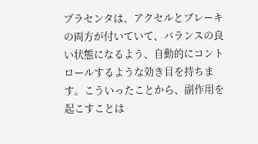プラセンタは、アクセルとブレーキの両方が付いていて、バランスの良い状態になるよう、自動的にコントロールするような効き目を持ちます。こういったことから、副作用を起こすことは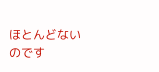ほとんどないのです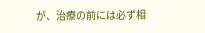が、治療の前には必ず相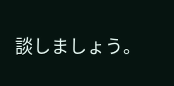談しましょう。